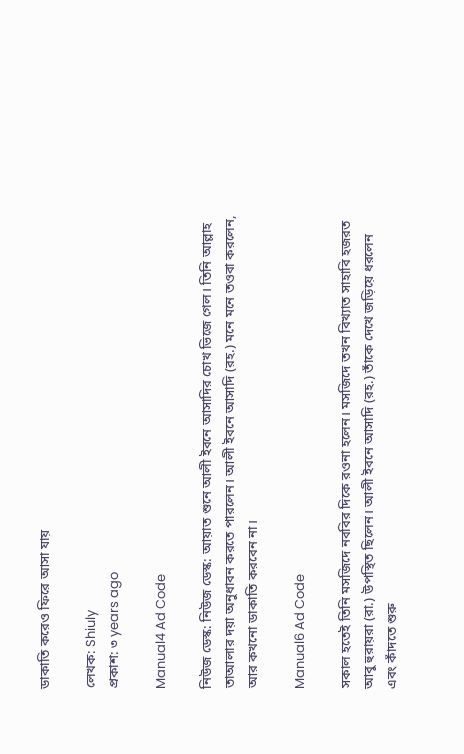ডাকাতি করেও ফিরে আসা যায়

লেখক: Shiuly
প্রকাশ: ৩ years ago

Manual4 Ad Code

নিউজ ডেস্ক: নিউজ ডেস্ক: আয়াত শুনে আলী ইবনে আসাদির চোখ ভিজে গেল। তিনি আল্লাহ তাআলার দয়া অনুধাবন করতে পারলেন। আলী ইবনে আসাদি (রহ.) মনে মনে তওবা করলেন, আর কখনো ডাকাতি করবেন না।

Manual6 Ad Code

সকাল হতেই তিনি মসজিদে নববির দিকে রওনা হলেন। মসজিদে তখন বিখ্যাত সাহাবি হজরত আবু হুরায়রা (রা.) উপস্থিত ছিলেন। আলী ইবনে আসাদি (রহ.) তাঁকে দেখে জড়িয়ে ধরলেন এবং কাঁদতে শুরু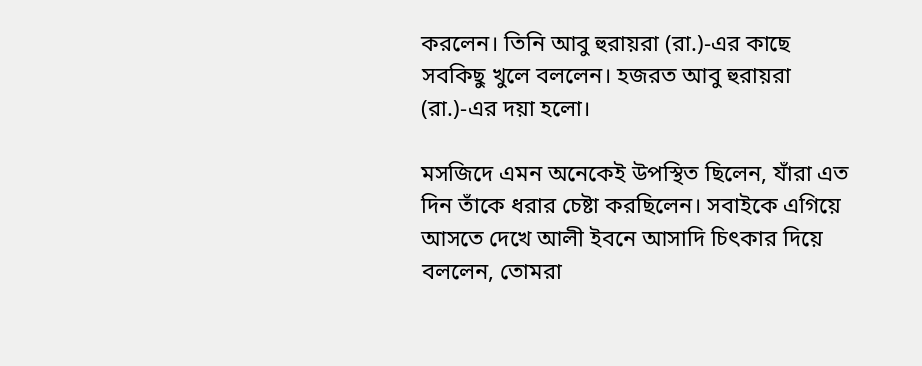করলেন। তিনি আবু হুরায়রা (রা.)-এর কাছে সবকিছু খুলে বললেন। হজরত আবু হুরায়রা (রা.)-এর দয়া হলো।

মসজিদে এমন অনেকেই উপস্থিত ছিলেন, যাঁরা এত দিন তাঁকে ধরার চেষ্টা করছিলেন। সবাইকে এগিয়ে আসতে দেখে আলী ইবনে আসাদি চিৎকার দিয়ে বললেন, তোমরা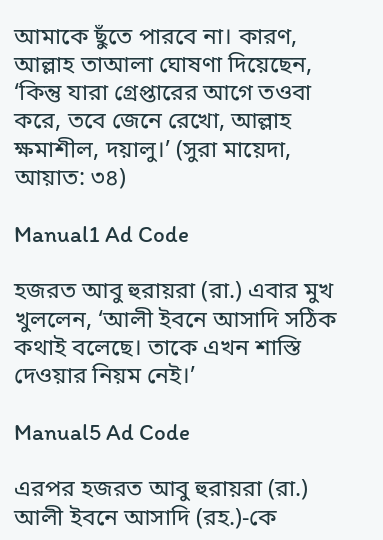আমাকে ছুঁতে পারবে না। কারণ, আল্লাহ তাআলা ঘোষণা দিয়েছেন, ‘কিন্তু যারা গ্রেপ্তারের আগে তওবা করে, তবে জেনে রেখো, আল্লাহ ক্ষমাশীল, দয়ালু।’ (সুরা মায়েদা, আয়াত: ৩৪)

Manual1 Ad Code

হজরত আবু হুরায়রা (রা.) এবার মুখ খুললেন, ‘আলী ইবনে আসাদি সঠিক কথাই বলেছে। তাকে এখন শাস্তি দেওয়ার নিয়ম নেই।’

Manual5 Ad Code

এরপর হজরত আবু হুরায়রা (রা.) আলী ইবনে আসাদি (রহ.)-কে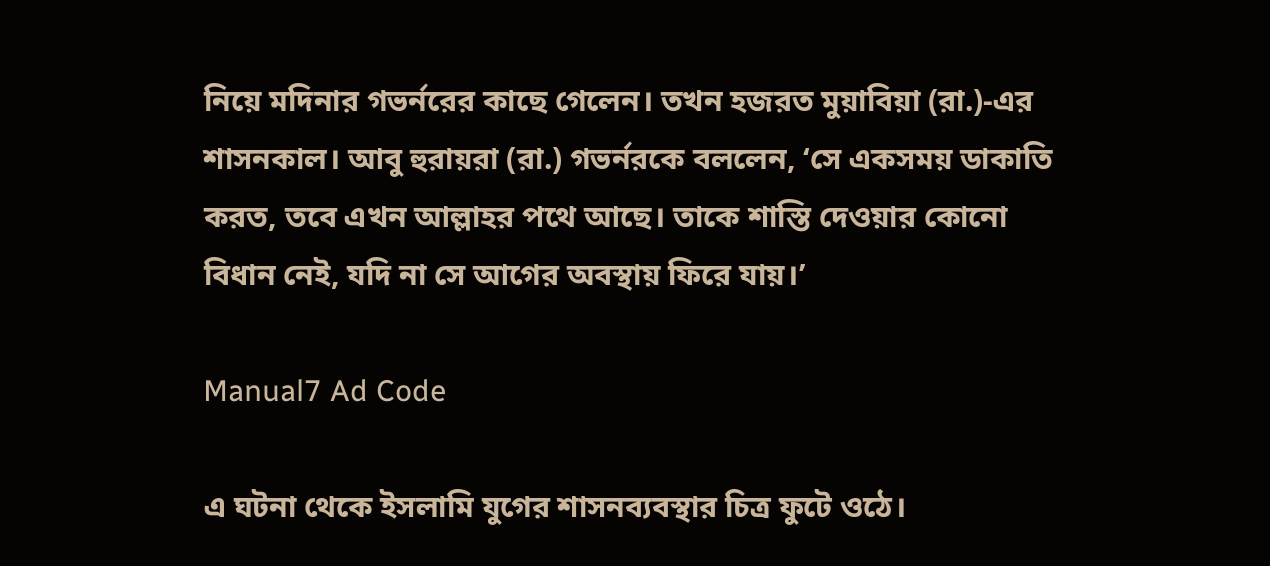নিয়ে মদিনার গভর্নরের কাছে গেলেন। তখন হজরত মুয়াবিয়া (রা.)-এর শাসনকাল। আবু হুরায়রা (রা.) গভর্নরকে বললেন, ‘সে একসময় ডাকাতি করত, তবে এখন আল্লাহর পথে আছে। তাকে শাস্তি দেওয়ার কোনো বিধান নেই, যদি না সে আগের অবস্থায় ফিরে যায়।’

Manual7 Ad Code

এ ঘটনা থেকে ইসলামি যুগের শাসনব্যবস্থার চিত্র ফুটে ওঠে।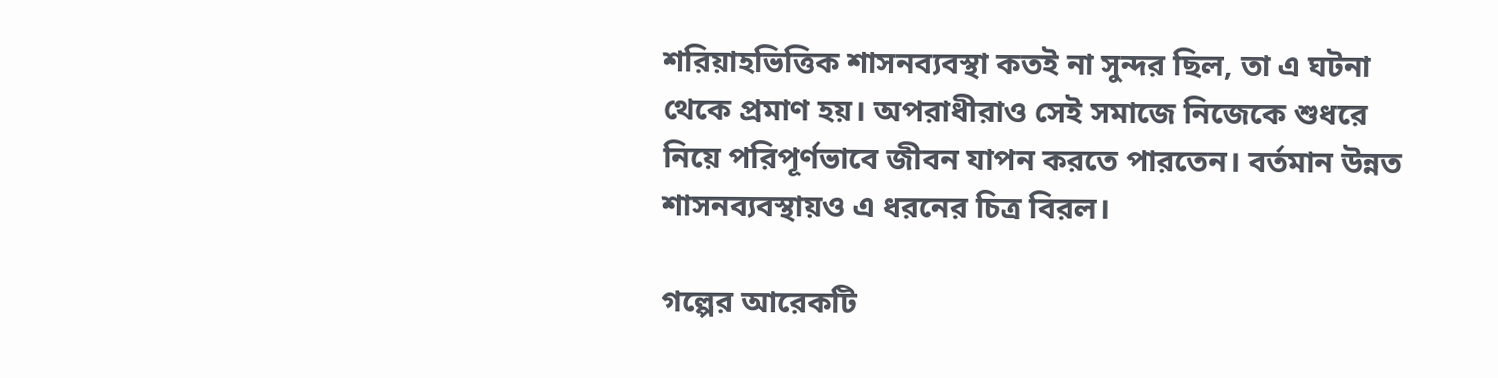শরিয়াহভিত্তিক শাসনব্যবস্থা কতই না সুন্দর ছিল, তা এ ঘটনা থেকে প্রমাণ হয়। অপরাধীরাও সেই সমাজে নিজেকে শুধরে নিয়ে পরিপূর্ণভাবে জীবন যাপন করতে পারতেন। বর্তমান উন্নত শাসনব্যবস্থায়ও এ ধরনের চিত্র বিরল।

গল্পের আরেকটি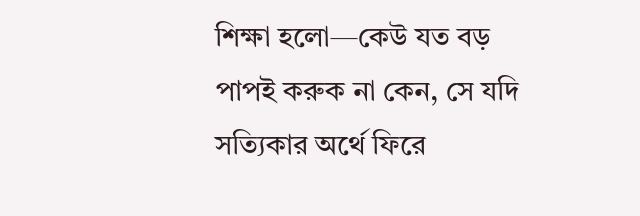শিক্ষা হলো—কেউ যত বড় পাপই করুক না কেন, সে যদি সত্যিকার অর্থে ফিরে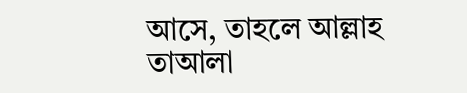আসে, তাহলে আল্লাহ তাআলা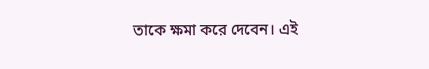তাকে ক্ষমা করে দেবেন। এই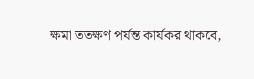ক্ষমা ততক্ষণ পর্যন্ত কার্যকর থাকবে,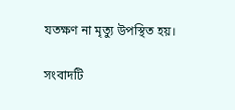যতক্ষণ না মৃত্যু উপস্থিত হয়।

সংবাদটি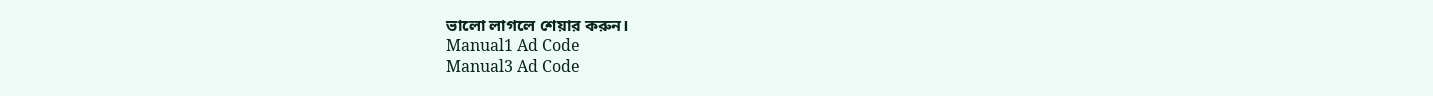ভালো লাগলে শেয়ার করুন।
Manual1 Ad Code
Manual3 Ad Code